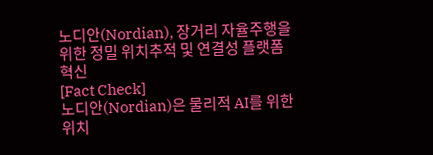노디안(Nordian), 장거리 자율주행을 위한 정밀 위치추적 및 연결성 플랫폼 혁신
[Fact Check]
노디안(Nordian)은 물리적 AI를 위한 위치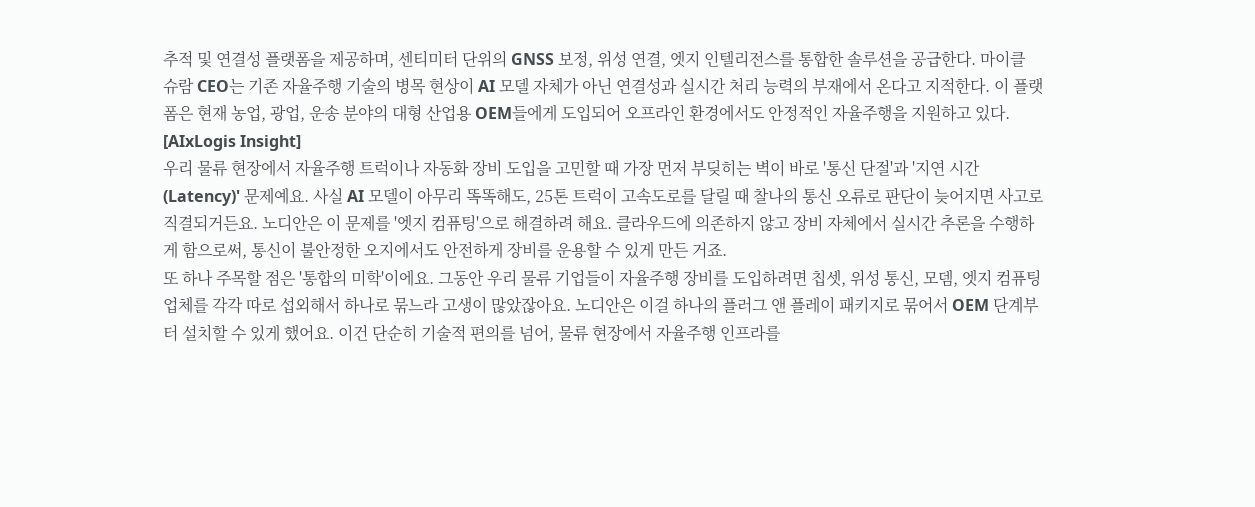추적 및 연결성 플랫폼을 제공하며, 센티미터 단위의 GNSS 보정, 위성 연결, 엣지 인텔리전스를 통합한 솔루션을 공급한다. 마이클 슈람 CEO는 기존 자율주행 기술의 병목 현상이 AI 모델 자체가 아닌 연결성과 실시간 처리 능력의 부재에서 온다고 지적한다. 이 플랫폼은 현재 농업, 광업, 운송 분야의 대형 산업용 OEM들에게 도입되어 오프라인 환경에서도 안정적인 자율주행을 지원하고 있다.
[AIxLogis Insight]
우리 물류 현장에서 자율주행 트럭이나 자동화 장비 도입을 고민할 때 가장 먼저 부딪히는 벽이 바로 '통신 단절'과 '지연 시간(Latency)' 문제예요. 사실 AI 모델이 아무리 똑똑해도, 25톤 트럭이 고속도로를 달릴 때 찰나의 통신 오류로 판단이 늦어지면 사고로 직결되거든요. 노디안은 이 문제를 '엣지 컴퓨팅'으로 해결하려 해요. 클라우드에 의존하지 않고 장비 자체에서 실시간 추론을 수행하게 함으로써, 통신이 불안정한 오지에서도 안전하게 장비를 운용할 수 있게 만든 거죠.
또 하나 주목할 점은 '통합의 미학'이에요. 그동안 우리 물류 기업들이 자율주행 장비를 도입하려면 칩셋, 위성 통신, 모뎀, 엣지 컴퓨팅 업체를 각각 따로 섭외해서 하나로 묶느라 고생이 많았잖아요. 노디안은 이걸 하나의 플러그 앤 플레이 패키지로 묶어서 OEM 단계부터 설치할 수 있게 했어요. 이건 단순히 기술적 편의를 넘어, 물류 현장에서 자율주행 인프라를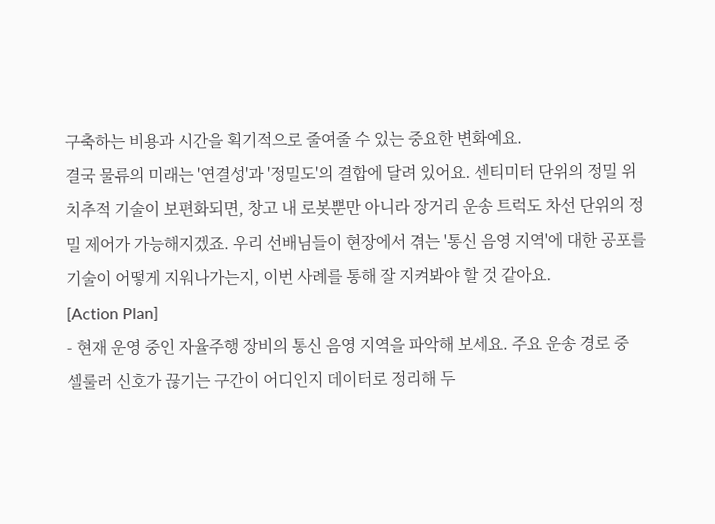구축하는 비용과 시간을 획기적으로 줄여줄 수 있는 중요한 변화예요.
결국 물류의 미래는 '연결성'과 '정밀도'의 결합에 달려 있어요. 센티미터 단위의 정밀 위치추적 기술이 보편화되면, 창고 내 로봇뿐만 아니라 장거리 운송 트럭도 차선 단위의 정밀 제어가 가능해지겠죠. 우리 선배님들이 현장에서 겪는 '통신 음영 지역'에 대한 공포를 기술이 어떻게 지워나가는지, 이번 사례를 통해 잘 지켜봐야 할 것 같아요.
[Action Plan]
- 현재 운영 중인 자율주행 장비의 통신 음영 지역을 파악해 보세요. 주요 운송 경로 중 셀룰러 신호가 끊기는 구간이 어디인지 데이터로 정리해 두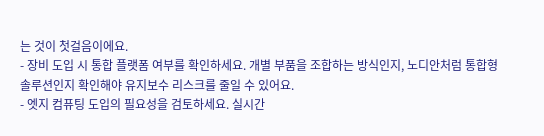는 것이 첫걸음이에요.
- 장비 도입 시 통합 플랫폼 여부를 확인하세요. 개별 부품을 조합하는 방식인지, 노디안처럼 통합형 솔루션인지 확인해야 유지보수 리스크를 줄일 수 있어요.
- 엣지 컴퓨팅 도입의 필요성을 검토하세요. 실시간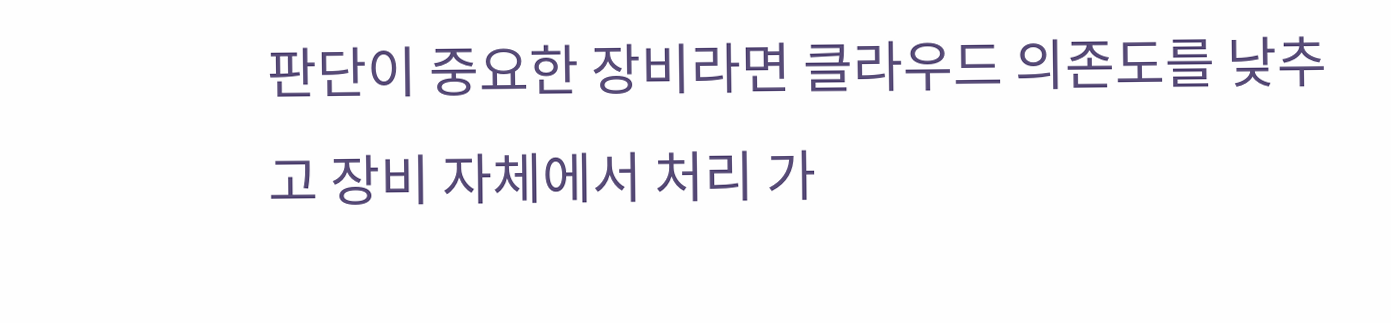판단이 중요한 장비라면 클라우드 의존도를 낮추고 장비 자체에서 처리 가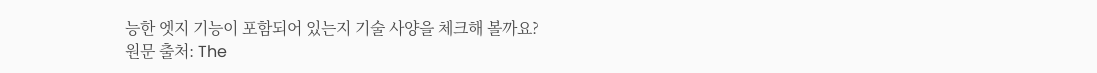능한 엣지 기능이 포함되어 있는지 기술 사양을 체크해 볼까요?
원문 출처: The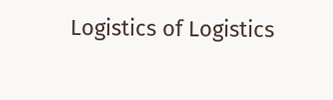Logistics of Logistics